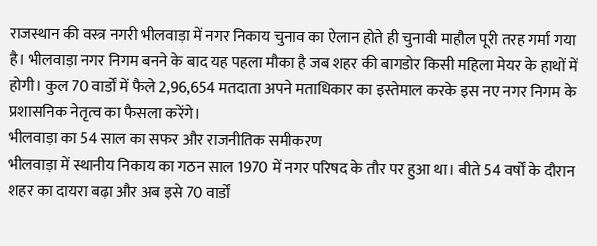राजस्थान की वस्त्र नगरी भीलवाड़ा में नगर निकाय चुनाव का ऐलान होते ही चुनावी माहौल पूरी तरह गर्मा गया है। भीलवाड़ा नगर निगम बनने के बाद यह पहला मौका है जब शहर की बागडोर किसी महिला मेयर के हाथों में होगी। कुल 70 वार्डों में फैले 2,96,654 मतदाता अपने मताधिकार का इस्तेमाल करके इस नए नगर निगम के प्रशासनिक नेतृत्व का फैसला करेंगे।
भीलवाड़ा का 54 साल का सफर और राजनीतिक समीकरण
भीलवाड़ा में स्थानीय निकाय का गठन साल 1970 में नगर परिषद के तौर पर हुआ था। बीते 54 वर्षों के दौरान शहर का दायरा बढ़ा और अब इसे 70 वार्डों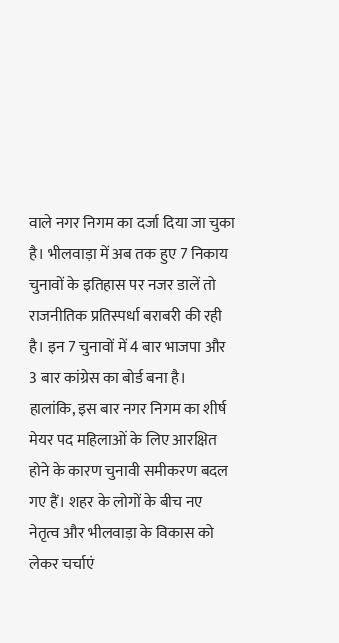वाले नगर निगम का दर्जा दिया जा चुका है। भीलवाड़ा में अब तक हुए 7 निकाय चुनावों के इतिहास पर नजर डालें तो राजनीतिक प्रतिस्पर्धा बराबरी की रही है। इन 7 चुनावों में 4 बार भाजपा और 3 बार कांग्रेस का बोर्ड बना है। हालांकि, इस बार नगर निगम का शीर्ष मेयर पद महिलाओं के लिए आरक्षित होने के कारण चुनावी समीकरण बदल गए हैं। शहर के लोगों के बीच नए नेतृत्व और भीलवाड़ा के विकास को लेकर चर्चाएं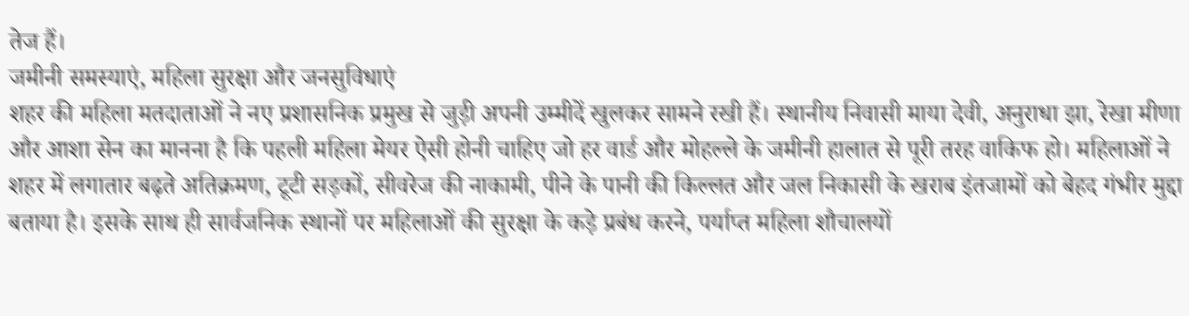तेज हैं।
जमीनी समस्याएं, महिला सुरक्षा और जनसुविधाएं
शहर की महिला मतदाताओं ने नए प्रशासनिक प्रमुख से जुड़ी अपनी उम्मीदें खुलकर सामने रखी हैं। स्थानीय निवासी माया देवी, अनुराधा झा, रेखा मीणा और आशा सेन का मानना है कि पहली महिला मेयर ऐसी होनी चाहिए जो हर वार्ड और मोहल्ले के जमीनी हालात से पूरी तरह वाकिफ हो। महिलाओं ने शहर में लगातार बढ़ते अतिक्रमण, टूटी सड़कों, सीवरेज की नाकामी, पीने के पानी की किल्लत और जल निकासी के खराब इंतजामों को बेहद गंभीर मुद्दा बताया है। इसके साथ ही सार्वजनिक स्थानों पर महिलाओं की सुरक्षा के कड़े प्रबंध करने, पर्याप्त महिला शौचालयों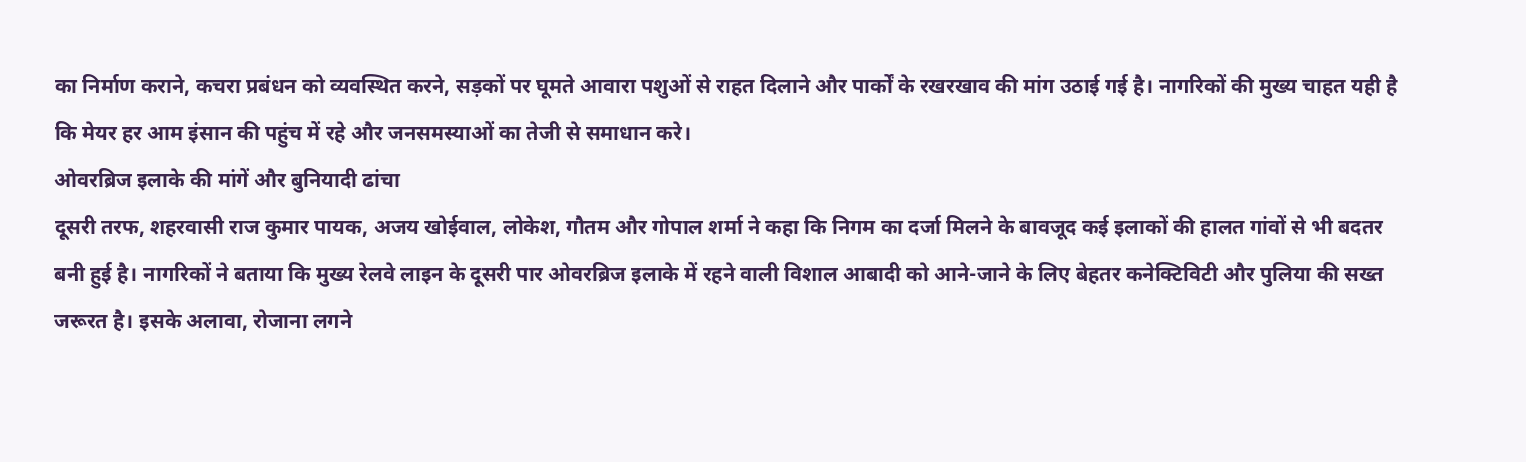का निर्माण कराने, कचरा प्रबंधन को व्यवस्थित करने, सड़कों पर घूमते आवारा पशुओं से राहत दिलाने और पार्कों के रखरखाव की मांग उठाई गई है। नागरिकों की मुख्य चाहत यही है कि मेयर हर आम इंसान की पहुंच में रहे और जनसमस्याओं का तेजी से समाधान करे।
ओवरब्रिज इलाके की मांगें और बुनियादी ढांचा
दूसरी तरफ, शहरवासी राज कुमार पायक, अजय खोईवाल, लोकेश, गौतम और गोपाल शर्मा ने कहा कि निगम का दर्जा मिलने के बावजूद कई इलाकों की हालत गांवों से भी बदतर बनी हुई है। नागरिकों ने बताया कि मुख्य रेलवे लाइन के दूसरी पार ओवरब्रिज इलाके में रहने वाली विशाल आबादी को आने-जाने के लिए बेहतर कनेक्टिविटी और पुलिया की सख्त जरूरत है। इसके अलावा, रोजाना लगने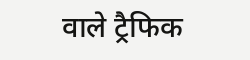वाले ट्रैफिक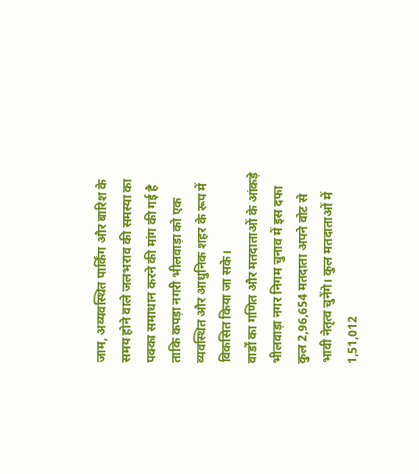जाम, अव्यवस्थित पार्किंग और बारिश के समय होने वाले जलभराव की समस्या का पक्का समाधान करने की मांग की गई है ताकि कपड़ा नगरी भीलवाड़ा को एक व्यवस्थित और आधुनिक शहर के रूप में विकसित किया जा सके।
वार्डों का गणित और मतदाताओं के आंकड़े
भीलवाड़ा नगर निगम चुनाव में इस दफा कुल 2,96,654 मतदाता अपने वोट से भावी नेतृत्व चुनेंगे। कुल मतदाताओं में 1,51,012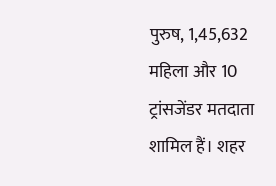पुरुष, 1,45,632 महिला और 10 ट्रांसजेंडर मतदाता शामिल हैं। शहर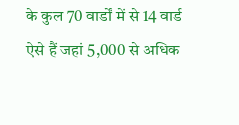के कुल 70 वार्डों में से 14 वार्ड ऐसे हैं जहां 5,000 से अधिक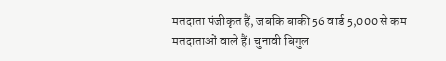मतदाता पंजीकृत हैं, जबकि बाकी 56 वार्ड 5,000 से कम मतदाताओं वाले हैं। चुनावी बिगुल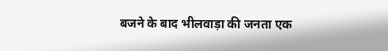बजने के बाद भीलवाड़ा की जनता एक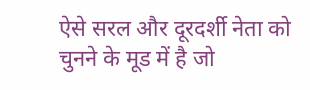ऐसे सरल और दूरदर्शी नेता को चुनने के मूड में है जो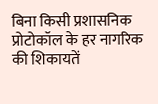बिना किसी प्रशासनिक प्रोटोकॉल के हर नागरिक की शिकायतें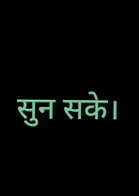सुन सके।